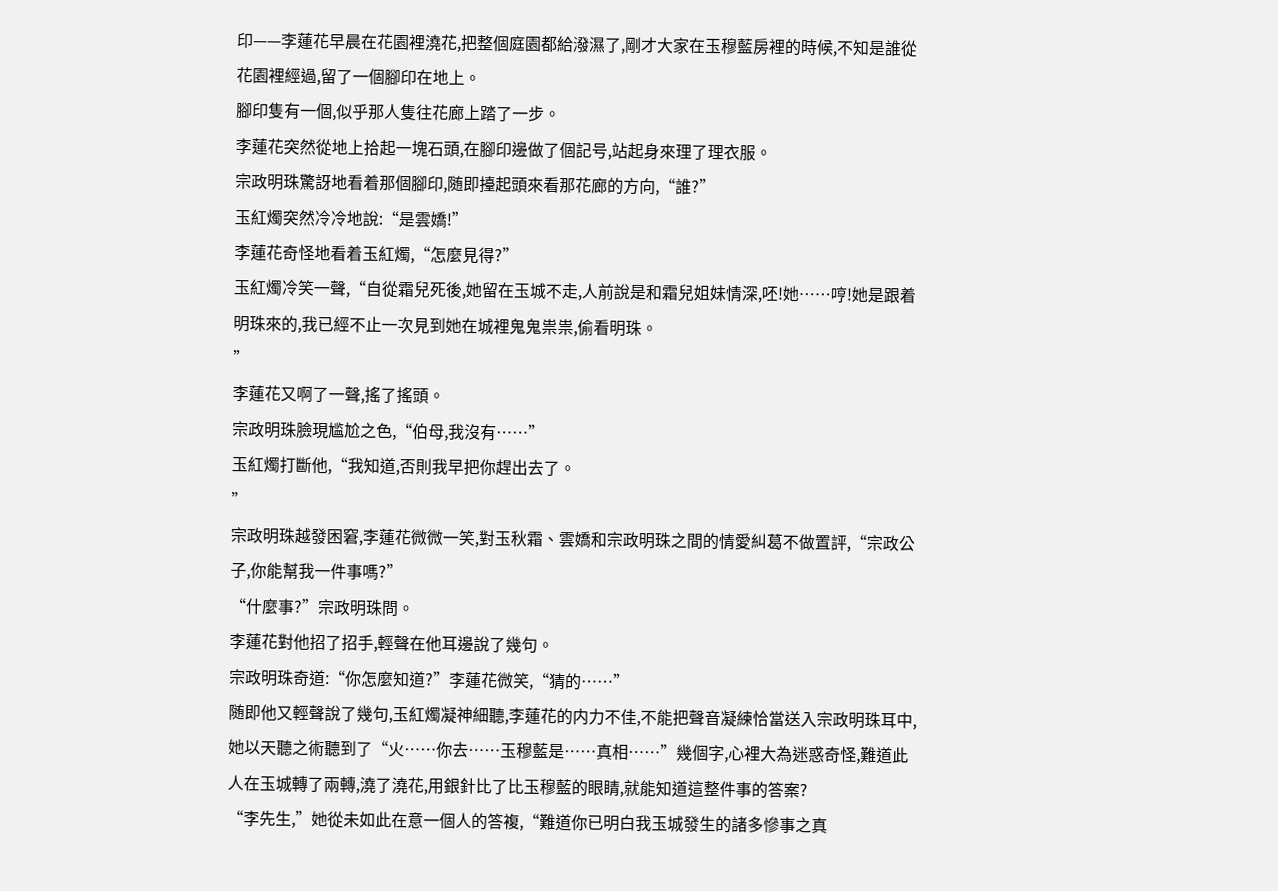印——李蓮花早晨在花園裡澆花,把整個庭園都給潑濕了,剛才大家在玉穆藍房裡的時候,不知是誰從花園裡經過,留了一個腳印在地上。
腳印隻有一個,似乎那人隻往花廊上踏了一步。
李蓮花突然從地上拾起一塊石頭,在腳印邊做了個記号,站起身來理了理衣服。
宗政明珠驚訝地看着那個腳印,随即擡起頭來看那花廊的方向,“誰?”
玉紅燭突然冷冷地說:“是雲嬌!”
李蓮花奇怪地看着玉紅燭,“怎麼見得?”
玉紅燭冷笑一聲,“自從霜兒死後,她留在玉城不走,人前說是和霜兒姐妹情深,呸!她……哼!她是跟着明珠來的,我已經不止一次見到她在城裡鬼鬼祟祟,偷看明珠。
”
李蓮花又啊了一聲,搖了搖頭。
宗政明珠臉現尴尬之色,“伯母,我沒有……”
玉紅燭打斷他,“我知道,否則我早把你趕出去了。
”
宗政明珠越發困窘,李蓮花微微一笑,對玉秋霜、雲嬌和宗政明珠之間的情愛糾葛不做置評,“宗政公子,你能幫我一件事嗎?”
“什麼事?”宗政明珠問。
李蓮花對他招了招手,輕聲在他耳邊說了幾句。
宗政明珠奇道:“你怎麼知道?”李蓮花微笑,“猜的……”
随即他又輕聲說了幾句,玉紅燭凝神細聽,李蓮花的内力不佳,不能把聲音凝練恰當送入宗政明珠耳中,她以天聽之術聽到了“火……你去……玉穆藍是……真相……”幾個字,心裡大為迷惑奇怪,難道此人在玉城轉了兩轉,澆了澆花,用銀針比了比玉穆藍的眼睛,就能知道這整件事的答案?
“李先生,”她從未如此在意一個人的答複,“難道你已明白我玉城發生的諸多慘事之真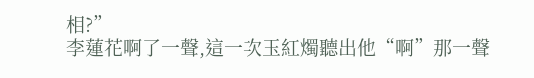相?”
李蓮花啊了一聲,這一次玉紅燭聽出他“啊”那一聲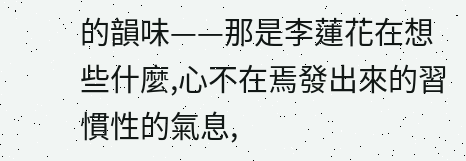的韻味——那是李蓮花在想些什麼,心不在焉發出來的習慣性的氣息,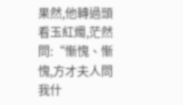果然,他轉過頭看玉紅燭,茫然問:“慚愧、慚愧,方才夫人問我什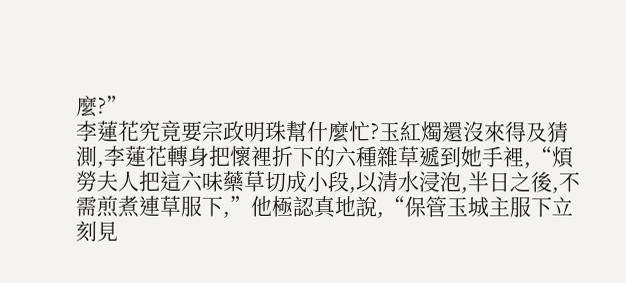麼?”
李蓮花究竟要宗政明珠幫什麼忙?玉紅燭還沒來得及猜測,李蓮花轉身把懷裡折下的六種雜草遞到她手裡,“煩勞夫人把這六味藥草切成小段,以清水浸泡,半日之後,不需煎煮連草服下,”他極認真地說,“保管玉城主服下立刻見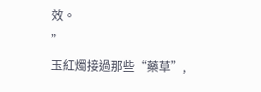效。
”
玉紅燭接過那些“藥草”,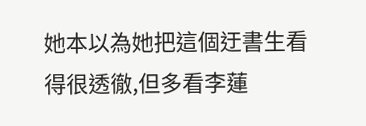她本以為她把這個迂書生看得很透徹,但多看李蓮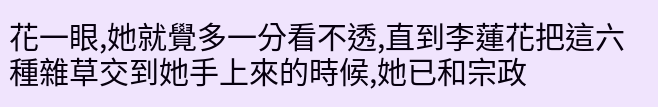花一眼,她就覺多一分看不透,直到李蓮花把這六種雜草交到她手上來的時候,她已和宗政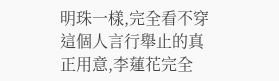明珠一樣,完全看不穿這個人言行舉止的真正用意,李蓮花完全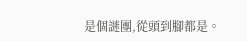是個謎團,從頭到腳都是。